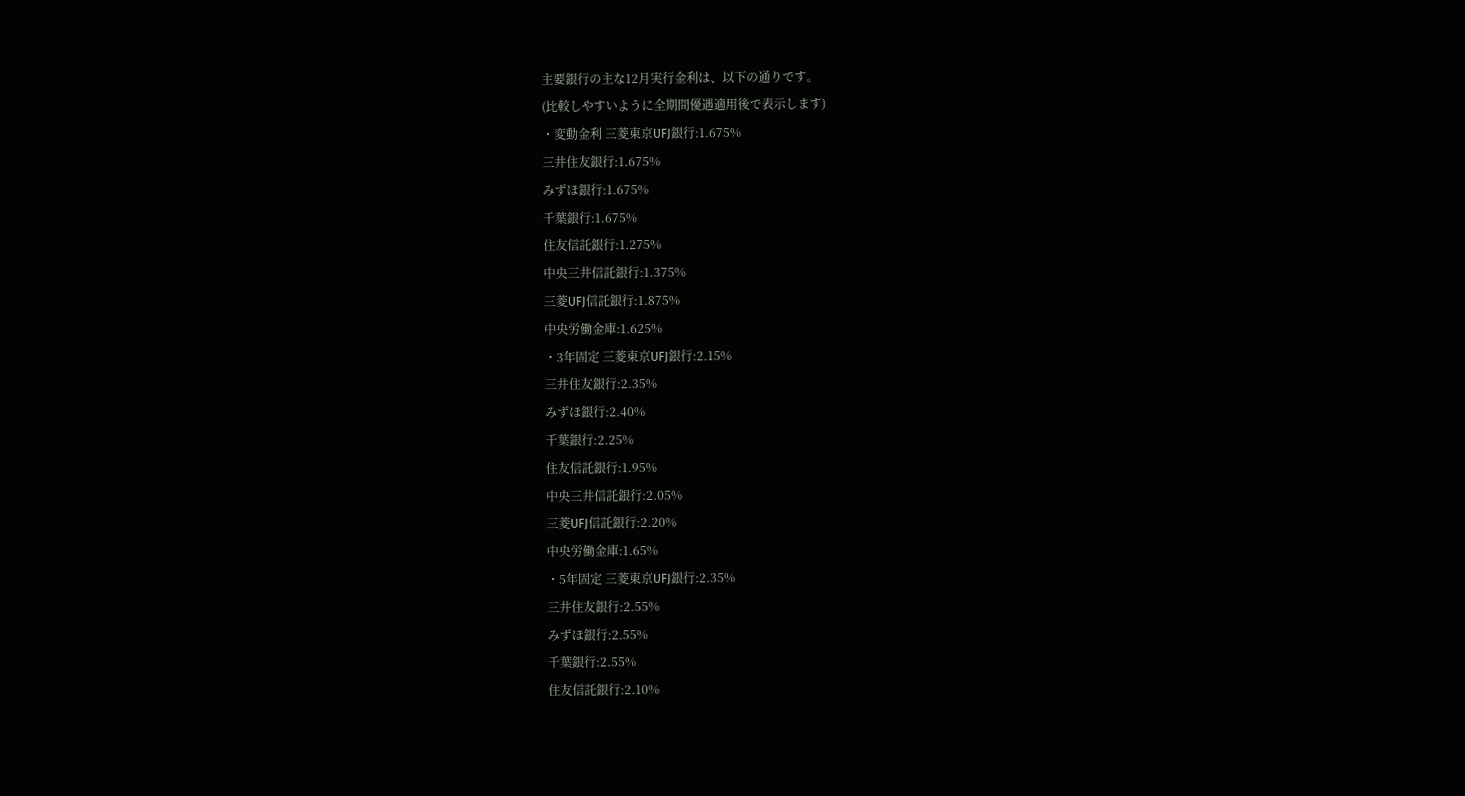主要銀行の主な12月実行金利は、以下の通りです。
(比較しやすいように全期間優遇適用後で表示します)
・変動金利 三菱東京UFJ銀行:1.675%
三井住友銀行:1.675%
みずほ銀行:1.675%
千葉銀行:1.675%
住友信託銀行:1.275%
中央三井信託銀行:1.375%
三菱UFJ信託銀行:1.875%
中央労働金庫:1.625%
・3年固定 三菱東京UFJ銀行:2.15%
三井住友銀行:2.35%
みずほ銀行:2.40%
千葉銀行:2.25%
住友信託銀行:1.95%
中央三井信託銀行:2.05%
三菱UFJ信託銀行:2.20%
中央労働金庫:1.65%
・5年固定 三菱東京UFJ銀行:2.35%
三井住友銀行:2.55%
みずほ銀行:2.55%
千葉銀行:2.55%
住友信託銀行:2.10%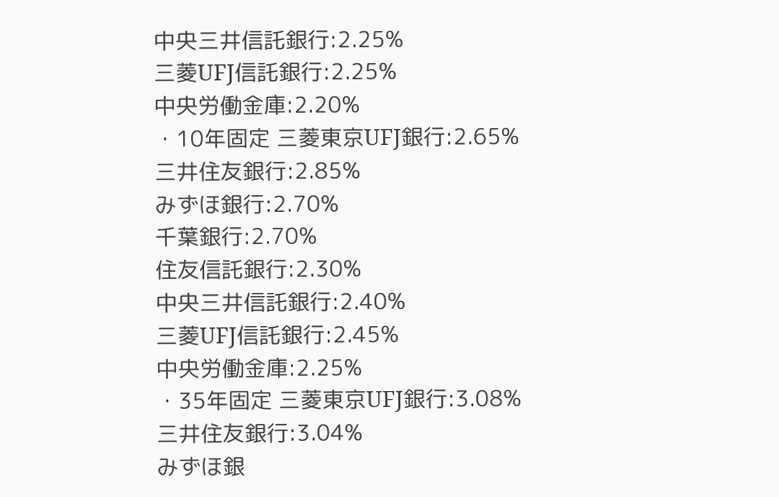中央三井信託銀行:2.25%
三菱UFJ信託銀行:2.25%
中央労働金庫:2.20%
・10年固定 三菱東京UFJ銀行:2.65%
三井住友銀行:2.85%
みずほ銀行:2.70%
千葉銀行:2.70%
住友信託銀行:2.30%
中央三井信託銀行:2.40%
三菱UFJ信託銀行:2.45%
中央労働金庫:2.25%
・35年固定 三菱東京UFJ銀行:3.08%
三井住友銀行:3.04%
みずほ銀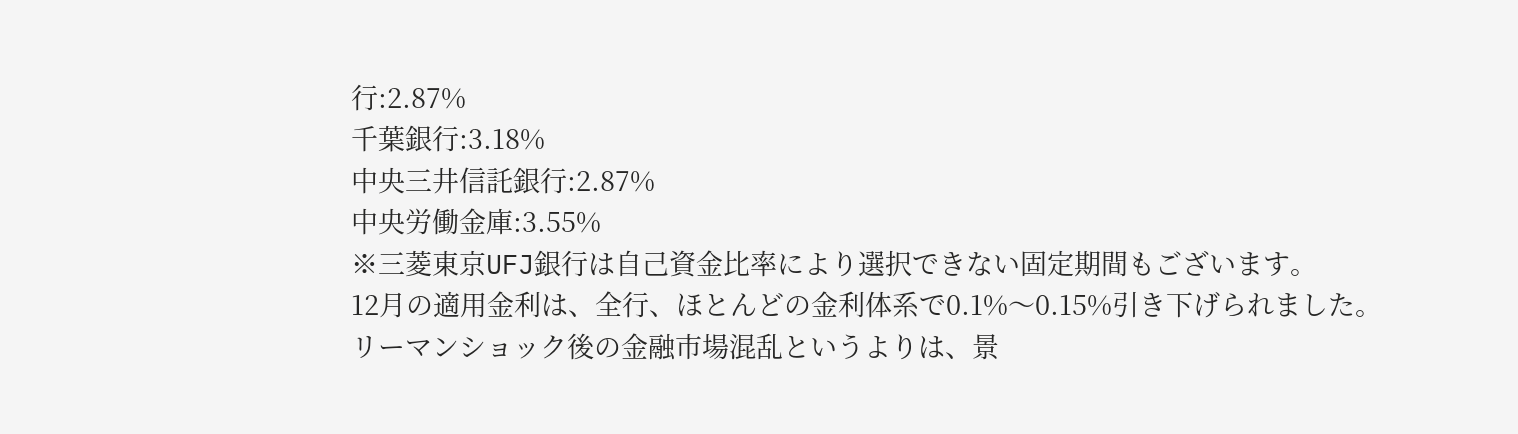行:2.87%
千葉銀行:3.18%
中央三井信託銀行:2.87%
中央労働金庫:3.55%
※三菱東京UFJ銀行は自己資金比率により選択できない固定期間もございます。
12月の適用金利は、全行、ほとんどの金利体系で0.1%〜0.15%引き下げられました。リーマンショック後の金融市場混乱というよりは、景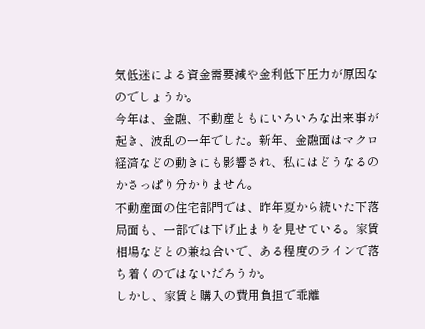気低迷による資金需要減や金利低下圧力が原因なのでしょうか。
今年は、金融、不動産ともにいろいろな出来事が起き、波乱の一年でした。新年、金融面はマクロ経済などの動きにも影響され、私にはどうなるのかさっぱり分かりません。
不動産面の住宅部門では、昨年夏から続いた下落局面も、一部では下げ止まりを見せている。家賃相場などとの兼ね合いで、ある程度のラインで落ち着くのではないだろうか。
しかし、家賃と購入の費用負担で乖離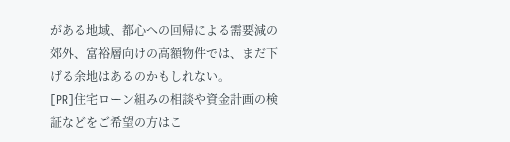がある地域、都心への回帰による需要減の郊外、富裕層向けの高額物件では、まだ下げる余地はあるのかもしれない。
[PR]住宅ローン組みの相談や資金計画の検証などをご希望の方はこ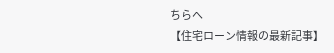ちらへ
【住宅ローン情報の最新記事】